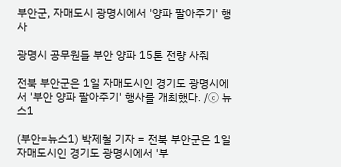부안군, 자매도시 광명시에서 '양파 팔아주기' 행사

광명시 공무원들 부안 양파 15톤 전량 사줘

전북 부안군은 1일 자매도시인 경기도 광명시에서 '부안 양파 팔아주기' 행사를 개최했다. /ⓒ 뉴스1

(부안=뉴스1) 박제철 기자 = 전북 부안군은 1일 자매도시인 경기도 광명시에서 '부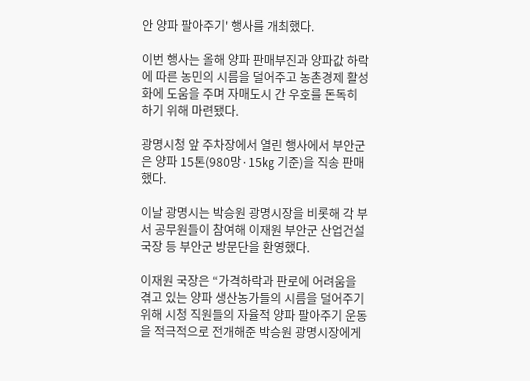안 양파 팔아주기' 행사를 개최했다.

이번 행사는 올해 양파 판매부진과 양파값 하락에 따른 농민의 시름을 덜어주고 농촌경제 활성화에 도움을 주며 자매도시 간 우호를 돈독히 하기 위해 마련됐다.

광명시청 앞 주차장에서 열린 행사에서 부안군은 양파 15톤(980망·15㎏ 기준)을 직송 판매했다.

이날 광명시는 박승원 광명시장을 비롯해 각 부서 공무원들이 참여해 이재원 부안군 산업건설국장 등 부안군 방문단을 환영했다.

이재원 국장은 “가격하락과 판로에 어려움을 겪고 있는 양파 생산농가들의 시름을 덜어주기 위해 시청 직원들의 자율적 양파 팔아주기 운동을 적극적으로 전개해준 박승원 광명시장에게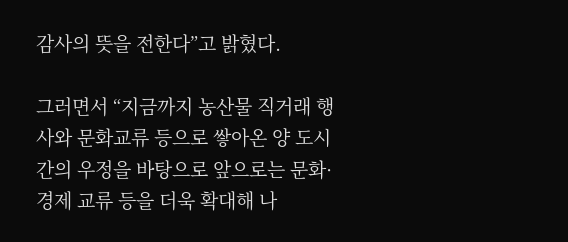감사의 뜻을 전한다”고 밝혔다.

그러면서 “지금까지 농산물 직거래 행사와 문화교류 등으로 쌓아온 양 도시간의 우정을 바탕으로 앞으로는 문화·경제 교류 등을 더욱 확대해 나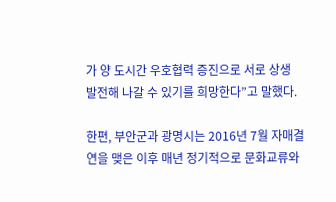가 양 도시간 우호협력 증진으로 서로 상생 발전해 나갈 수 있기를 희망한다”고 말했다.

한편, 부안군과 광명시는 2016년 7월 자매결연을 맺은 이후 매년 정기적으로 문화교류와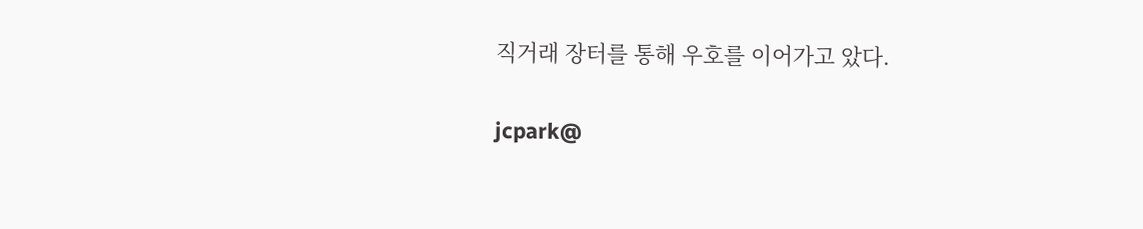직거래 장터를 통해 우호를 이어가고 았다.

jcpark@